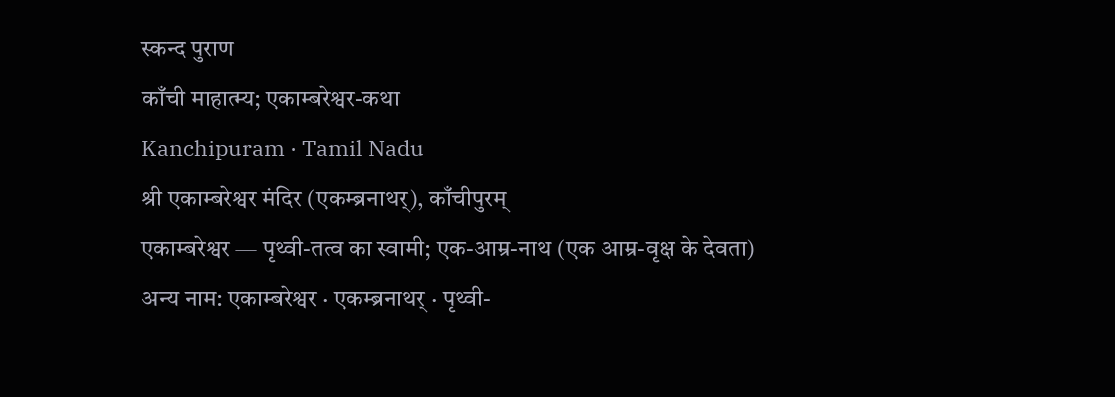स्कन्द पुराण
काँची माहात्म्य; एकाम्बरेश्वर-कथा
Kanchipuram · Tamil Nadu
श्री एकाम्बरेश्वर मंदिर (एकम्ब्रनाथर्), काँचीपुरम्
एकाम्बरेश्वर — पृथ्वी-तत्व का स्वामी; एक-आम्र-नाथ (एक आम्र-वृक्ष के देवता)
अन्य नाम: एकाम्बरेश्वर · एकम्ब्रनाथर् · पृथ्वी-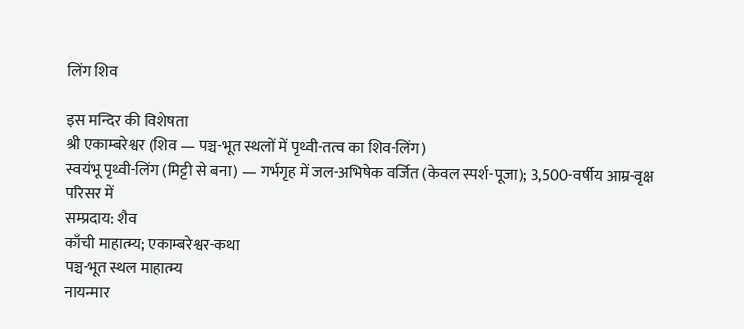लिंग शिव

इस मन्दिर की विशेषता
श्री एकाम्बरेश्वर (शिव — पञ्च-भूत स्थलों में पृथ्वी-तत्व का शिव-लिंग)
स्वयंभू पृथ्वी-लिंग (मिट्टी से बना) — गर्भगृह में जल-अभिषेक वर्जित (केवल स्पर्श-पूजा); 3,500-वर्षीय आम्र-वृक्ष परिसर में
सम्प्रदाय: शैव
काँची माहात्म्य; एकाम्बरेश्वर-कथा
पञ्च-भूत स्थल माहात्म्य
नायन्मार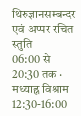थिरुज्ञानसम्बन्दर एवं अप्पर रचित स्तुति
06:00 से 20:30 तक · मध्याह्न विश्राम 12:30-16:00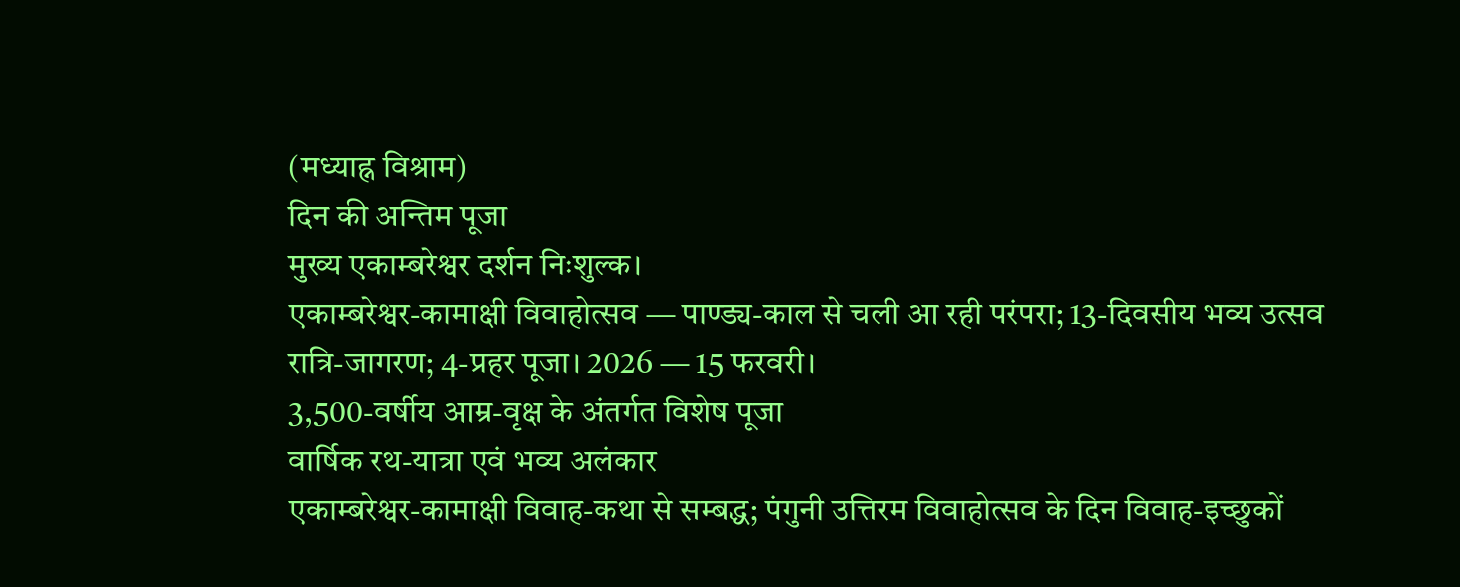(मध्याह्न विश्राम)
दिन की अन्तिम पूजा
मुख्य एकाम्बरेश्वर दर्शन निःशुल्क।
एकाम्बरेश्वर-कामाक्षी विवाहोत्सव — पाण्ड्य-काल से चली आ रही परंपरा; 13-दिवसीय भव्य उत्सव
रात्रि-जागरण; 4-प्रहर पूजा। 2026 — 15 फरवरी।
3,500-वर्षीय आम्र-वृक्ष के अंतर्गत विशेष पूजा
वार्षिक रथ-यात्रा एवं भव्य अलंकार
एकाम्बरेश्वर-कामाक्षी विवाह-कथा से सम्बद्ध; पंगुनी उत्तिरम विवाहोत्सव के दिन विवाह-इच्छुकों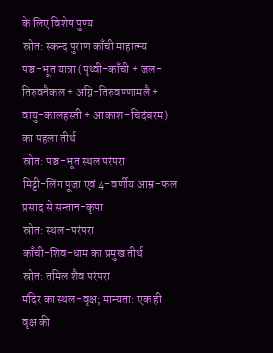के लिए विशेष पुण्य
स्रोत: स्कन्द पुराण काँची माहात्म्य
पञ्च-भूत यात्रा (पृथ्वी-काँची + जल-तिरुवनैकल + अग्नि-तिरुवण्णामलै + वायु-कालहस्ती + आकाश-चिदंबरम) का पहला तीर्थ
स्रोत: पञ्च-भूत स्थल परंपरा
मिट्टी-लिंग पूजा एवं 4-वर्णीय आम्र-फल प्रसाद से सन्तान-कृपा
स्रोत: स्थल-परंपरा
काँची-शिव-धाम का प्रमुख तीर्थ
स्रोत: तमिल शैव परंपरा
मंदिर का स्थल-वृक्ष; मान्यता: एक ही वृक्ष की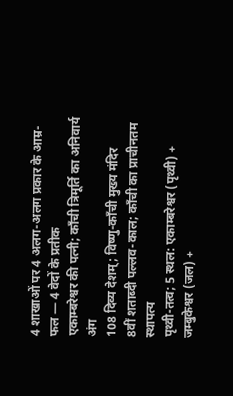4 शाखाओं पर 4 अलग-अलग प्रकार के आम्र-फल — 4 वेदों के प्रतीक
एकाम्बरेश्वर की पत्नी; काँची त्रिमूर्ति का अनिवार्य अंग
108 दिव्य देशम्; विष्णु-काँची मुख्य मंदिर
8वीं शताब्दी पल्लव-काल; काँची का प्राचीनतम स्थापत्य
पृथ्वी-तत्व; 5 स्थल: एकाम्बरेश्वर (पृथ्वी) + जम्बुकेश्वर (जल) +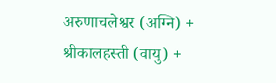अरुणाचलेश्वर (अग्नि) + श्रीकालहस्ती (वायु) +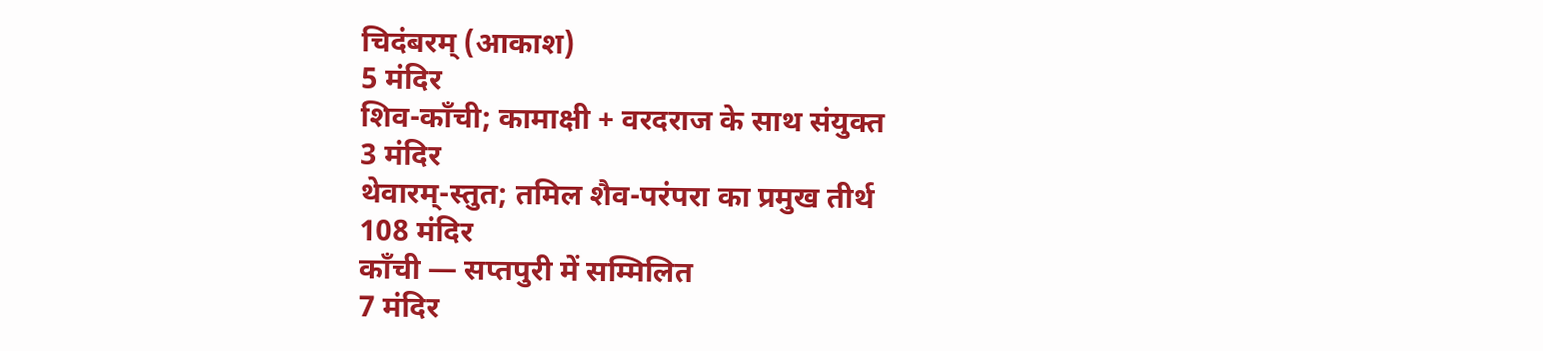चिदंबरम् (आकाश)
5 मंदिर
शिव-काँची; कामाक्षी + वरदराज के साथ संयुक्त
3 मंदिर
थेवारम्-स्तुत; तमिल शैव-परंपरा का प्रमुख तीर्थ
108 मंदिर
काँची — सप्तपुरी में सम्मिलित
7 मंदिर